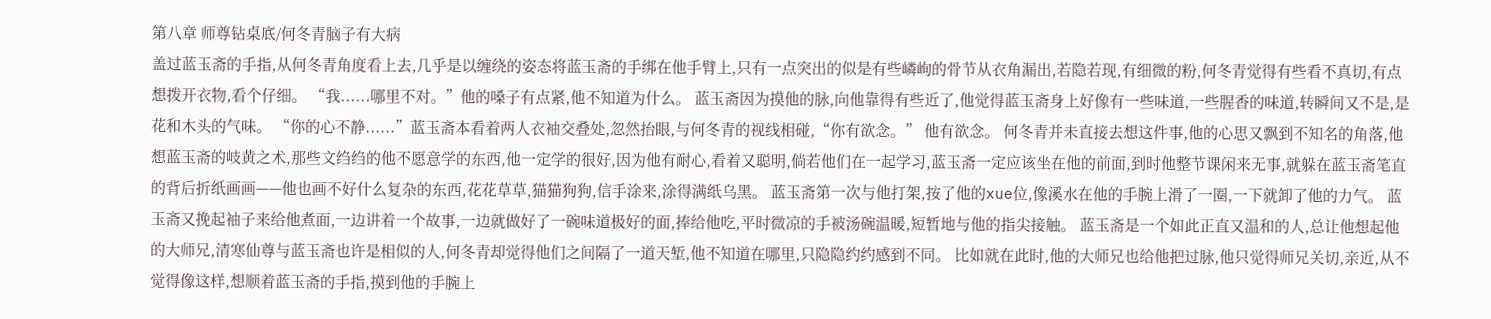第八章 师尊钻桌底/何冬青脑子有大病
盖过蓝玉斋的手指,从何冬青角度看上去,几乎是以缠绕的姿态将蓝玉斋的手绑在他手臂上,只有一点突出的似是有些嶙峋的骨节从衣角漏出,若隐若现,有细微的粉,何冬青觉得有些看不真切,有点想拨开衣物,看个仔细。 “我......哪里不对。”他的嗓子有点紧,他不知道为什么。 蓝玉斋因为摸他的脉,向他靠得有些近了,他觉得蓝玉斋身上好像有一些味道,一些腥香的味道,转瞬间又不是,是花和木头的气味。 “你的心不静......”蓝玉斋本看着两人衣袖交叠处,忽然抬眼,与何冬青的视线相碰,“你有欲念。” 他有欲念。 何冬青并未直接去想这件事,他的心思又飘到不知名的角落,他想蓝玉斋的岐黄之术,那些文绉绉的他不愿意学的东西,他一定学的很好,因为他有耐心,看着又聪明,倘若他们在一起学习,蓝玉斋一定应该坐在他的前面,到时他整节课闲来无事,就躲在蓝玉斋笔直的背后折纸画画——他也画不好什么复杂的东西,花花草草,猫猫狗狗,信手涂来,涂得满纸乌黑。 蓝玉斋第一次与他打架,按了他的xue位,像溪水在他的手腕上滑了一圈,一下就卸了他的力气。 蓝玉斋又挽起袖子来给他煮面,一边讲着一个故事,一边就做好了一碗味道极好的面,捧给他吃,平时微凉的手被汤碗温暖,短暂地与他的指尖接触。 蓝玉斋是一个如此正直又温和的人,总让他想起他的大师兄,清寒仙尊与蓝玉斋也许是相似的人,何冬青却觉得他们之间隔了一道天堑,他不知道在哪里,只隐隐约约感到不同。 比如就在此时,他的大师兄也给他把过脉,他只觉得师兄关切,亲近,从不觉得像这样,想顺着蓝玉斋的手指,摸到他的手腕上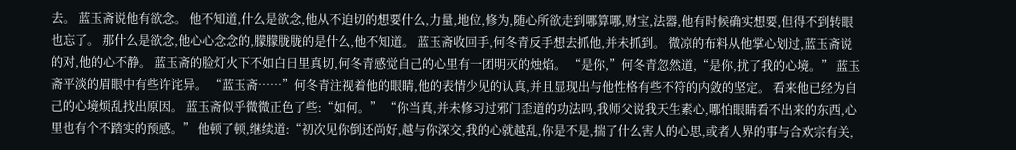去。 蓝玉斋说他有欲念。 他不知道,什么是欲念,他从不迫切的想要什么,力量,地位,修为,随心所欲走到哪算哪,财宝,法器,他有时候确实想要,但得不到转眼也忘了。 那什么是欲念,他心心念念的,朦朦胧胧的是什么,他不知道。 蓝玉斋收回手,何冬青反手想去抓他,并未抓到。 微凉的布料从他掌心划过,蓝玉斋说的对,他的心不静。 蓝玉斋的脸灯火下不如白日里真切,何冬青感觉自己的心里有一团明灭的烛焰。 “是你,”何冬青忽然道,“是你,扰了我的心境。” 蓝玉斋平淡的眉眼中有些许诧异。 “蓝玉斋……”何冬青注视着他的眼睛,他的表情少见的认真,并且显现出与他性格有些不符的内敛的坚定。 看来他已经为自己的心境烦乱找出原因。 蓝玉斋似乎微微正色了些:“如何。” “你当真,并未修习过邪门歪道的功法吗,我师父说我天生素心,哪怕眼睛看不出来的东西,心里也有个不踏实的预感。” 他顿了顿,继续道:“初次见你倒还尚好,越与你深交,我的心就越乱,你是不是,揣了什么害人的心思,或者人界的事与合欢宗有关,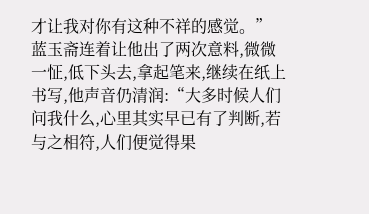才让我对你有这种不祥的感觉。” 蓝玉斋连着让他出了两次意料,微微一怔,低下头去,拿起笔来,继续在纸上书写,他声音仍清润:“大多时候人们问我什么,心里其实早已有了判断,若与之相符,人们便觉得果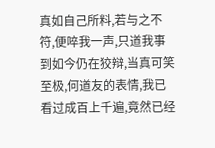真如自己所料,若与之不符,便啐我一声,只道我事到如今仍在狡辩,当真可笑至极,何道友的表情,我已看过成百上千遍,竟然已经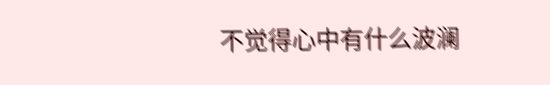不觉得心中有什么波澜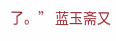了。” 蓝玉斋又